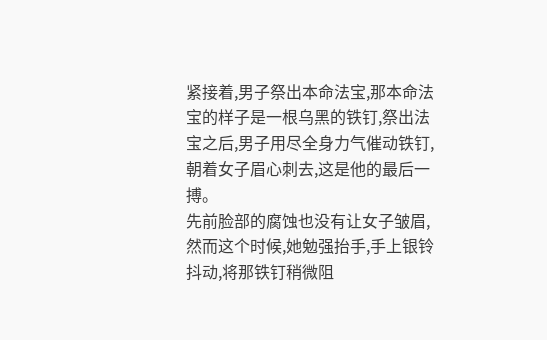紧接着,男子祭出本命法宝,那本命法宝的样子是一根乌黑的铁钉,祭出法宝之后,男子用尽全身力气催动铁钉,朝着女子眉心刺去,这是他的最后一搏。
先前脸部的腐蚀也没有让女子皱眉,然而这个时候,她勉强抬手,手上银铃抖动,将那铁钉稍微阻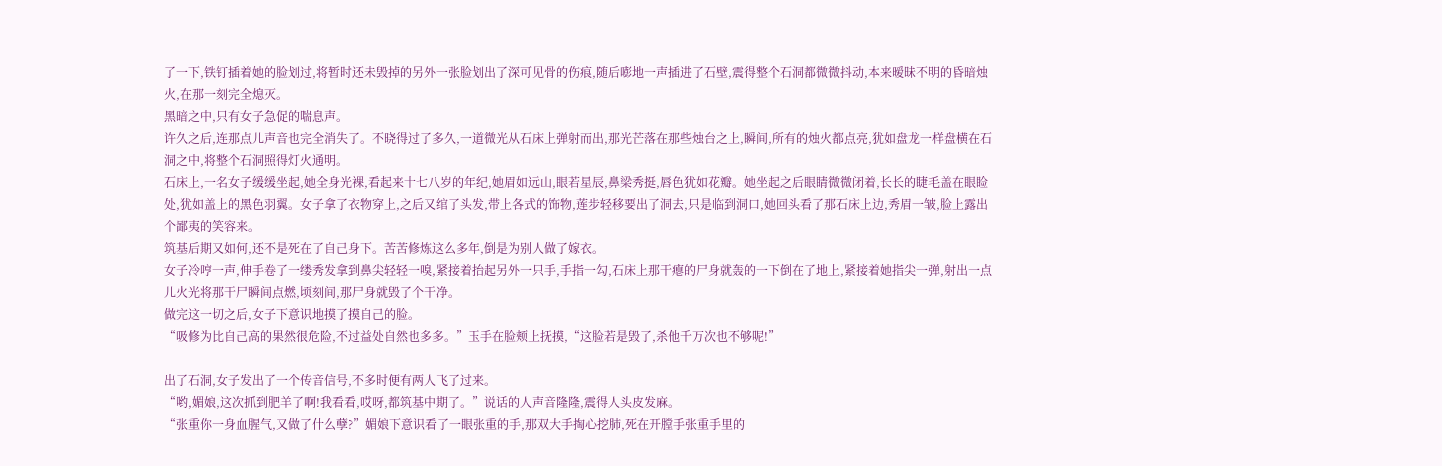了一下,铁钉插着她的脸划过,将暂时还未毁掉的另外一张脸划出了深可见骨的伤痕,随后嘭地一声插进了石壁,震得整个石洞都微微抖动,本来暧昧不明的昏暗烛火,在那一刻完全熄灭。
黑暗之中,只有女子急促的喘息声。
许久之后,连那点儿声音也完全消失了。不晓得过了多久,一道微光从石床上弹射而出,那光芒落在那些烛台之上,瞬间,所有的烛火都点亮,犹如盘龙一样盘横在石洞之中,将整个石洞照得灯火通明。
石床上,一名女子缓缓坐起,她全身光裸,看起来十七八岁的年纪,她眉如远山,眼若星辰,鼻梁秀挺,唇色犹如花瓣。她坐起之后眼睛微微闭着,长长的睫毛盖在眼睑处,犹如盖上的黑色羽翼。女子拿了衣物穿上,之后又绾了头发,带上各式的饰物,莲步轻移要出了洞去,只是临到洞口,她回头看了那石床上边,秀眉一皱,脸上露出个鄙夷的笑容来。
筑基后期又如何,还不是死在了自己身下。苦苦修炼这么多年,倒是为别人做了嫁衣。
女子冷哼一声,伸手卷了一缕秀发拿到鼻尖轻轻一嗅,紧接着抬起另外一只手,手指一勾,石床上那干瘪的尸身就轰的一下倒在了地上,紧接着她指尖一弹,射出一点儿火光将那干尸瞬间点燃,顷刻间,那尸身就毁了个干净。
做完这一切之后,女子下意识地摸了摸自己的脸。
“吸修为比自己高的果然很危险,不过益处自然也多多。”玉手在脸颊上抚摸,“这脸若是毁了,杀他千万次也不够呢!”

出了石洞,女子发出了一个传音信号,不多时便有两人飞了过来。
“哟,媚娘,这次抓到肥羊了啊!我看看,哎呀,都筑基中期了。”说话的人声音隆隆,震得人头皮发麻。
“张重你一身血腥气,又做了什么孽?”媚娘下意识看了一眼张重的手,那双大手掏心挖肺,死在开膛手张重手里的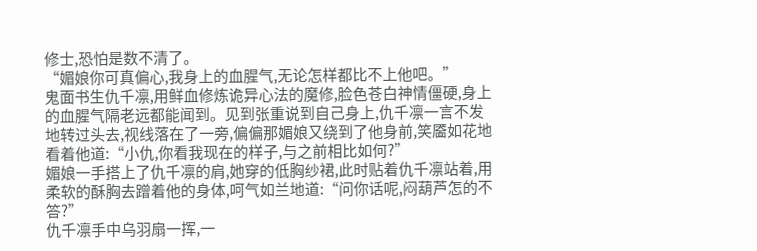修士,恐怕是数不清了。
“媚娘你可真偏心,我身上的血腥气,无论怎样都比不上他吧。”
鬼面书生仇千凛,用鲜血修炼诡异心法的魔修,脸色苍白神情僵硬,身上的血腥气隔老远都能闻到。见到张重说到自己身上,仇千凛一言不发地转过头去,视线落在了一旁,偏偏那媚娘又绕到了他身前,笑靥如花地看着他道:“小仇,你看我现在的样子,与之前相比如何?”
媚娘一手搭上了仇千凛的肩,她穿的低胸纱裙,此时贴着仇千凛站着,用柔软的酥胸去蹭着他的身体,呵气如兰地道:“问你话呢,闷葫芦怎的不答?”
仇千凛手中乌羽扇一挥,一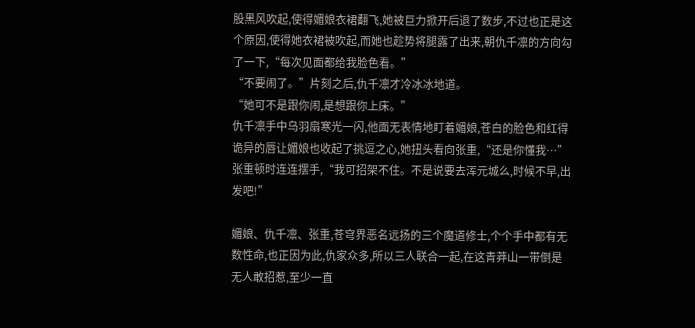股黑风吹起,使得媚娘衣裙翻飞,她被巨力掀开后退了数步,不过也正是这个原因,使得她衣裙被吹起,而她也趁势将腿露了出来,朝仇千凛的方向勾了一下,“每次见面都给我脸色看。”
“不要闹了。”片刻之后,仇千凛才冷冰冰地道。
“她可不是跟你闹,是想跟你上床。”
仇千凛手中乌羽扇寒光一闪,他面无表情地盯着媚娘,苍白的脸色和红得诡异的唇让媚娘也收起了挑逗之心,她扭头看向张重,“还是你懂我…”
张重顿时连连摆手,“我可招架不住。不是说要去浑元城么,时候不早,出发吧!”

媚娘、仇千凛、张重,苍穹界恶名远扬的三个魔道修士,个个手中都有无数性命,也正因为此,仇家众多,所以三人联合一起,在这青莽山一带倒是无人敢招惹,至少一直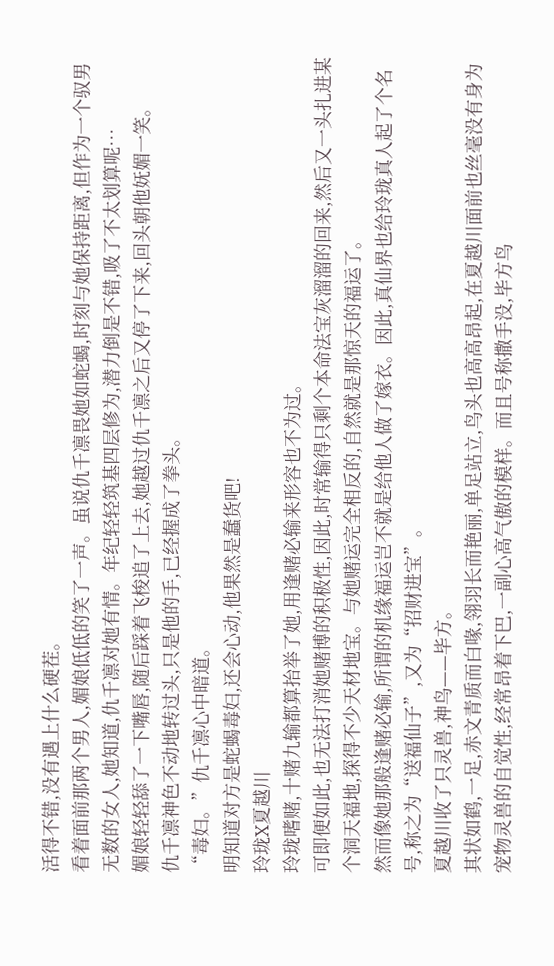活得不错,没有遇上什么硬茬。
看着面前那两个男人,媚娘低低的笑了一声。虽说仇千凛畏她如蛇蝎,时刻与她保持距离,但作为一个驭男无数的女人,她知道,仇千凛对她有情。年纪轻轻筑基四层修为,潜力倒是不错,吸了不太划算呢…
媚娘轻轻舔了一下嘴唇,随后踩着飞梭追了上去,她越过仇千凛之后又停了下来,回头朝他妩媚一笑。
仇千凛神色不动地转过头,只是他的手,已经握成了拳头。
“毒妇。”仇千凛心中暗道。
明知道对方是蛇蝎毒妇,还会心动,他果然是蠢货吧!
玲珑X夏越川
玲珑嗜赌,十赌九输都算抬举了她,用逢赌必输来形容也不为过。
可即便如此,也无法打消她赌博的积极性,因此,时常输得只剩个本命法宝灰溜溜的回来,然后又一头扎进某个洞天福地,探得不少天材地宝。与她赌运完全相反的,自然就是那惊天的福运了。
然而像她那般逢赌必输,所谓的机缘福运岂不就是给他人做了嫁衣。因此,真仙界也给玲珑真人起了个名号,称之为“送福仙子”,又为“招财进宝”。
夏越川收了只灵兽,神鸟——毕方。
其状如鹤,一足,赤文青质而白喙,翎羽长而艳丽,单足站立,鸟头也高高昂起,在夏越川面前也丝毫没有身为宠物灵兽的自觉性,经常昂着下巴,一副心高气傲的模样。而且号称撒手没,毕方鸟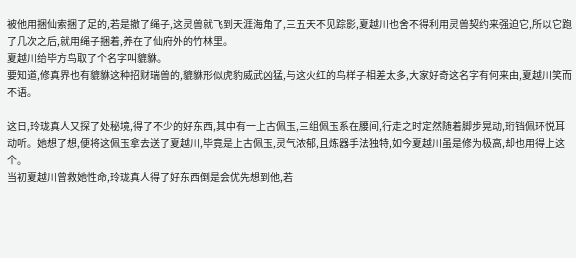被他用捆仙索捆了足的,若是撤了绳子,这灵兽就飞到天涯海角了,三五天不见踪影,夏越川也舍不得利用灵兽契约来强迫它,所以它跑了几次之后,就用绳子捆着,养在了仙府外的竹林里。
夏越川给毕方鸟取了个名字叫貔貅。
要知道,修真界也有貔貅这种招财瑞兽的,貔貅形似虎豹威武凶猛,与这火红的鸟样子相差太多,大家好奇这名字有何来由,夏越川笑而不语。

这日,玲珑真人又探了处秘境,得了不少的好东西,其中有一上古佩玉,三组佩玉系在腰间,行走之时定然随着脚步晃动,珩铛佩环悦耳动听。她想了想,便将这佩玉拿去送了夏越川,毕竟是上古佩玉,灵气浓郁,且炼器手法独特,如今夏越川虽是修为极高,却也用得上这个。
当初夏越川曾救她性命,玲珑真人得了好东西倒是会优先想到他,若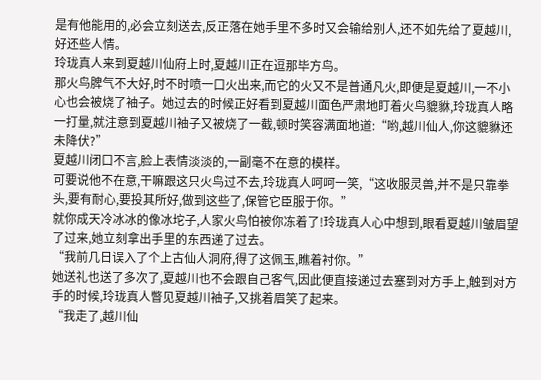是有他能用的,必会立刻送去,反正落在她手里不多时又会输给别人,还不如先给了夏越川,好还些人情。
玲珑真人来到夏越川仙府上时,夏越川正在逗那毕方鸟。
那火鸟脾气不大好,时不时喷一口火出来,而它的火又不是普通凡火,即便是夏越川,一不小心也会被烧了袖子。她过去的时候正好看到夏越川面色严肃地盯着火鸟貔貅,玲珑真人略一打量,就注意到夏越川袖子又被烧了一截,顿时笑容满面地道:“哟,越川仙人,你这貔貅还未降伏?”
夏越川闭口不言,脸上表情淡淡的,一副毫不在意的模样。
可要说他不在意,干嘛跟这只火鸟过不去,玲珑真人呵呵一笑,“这收服灵兽,并不是只靠拳头,要有耐心,要投其所好,做到这些了,保管它臣服于你。”
就你成天冷冰冰的像冰坨子,人家火鸟怕被你冻着了!玲珑真人心中想到,眼看夏越川皱眉望了过来,她立刻拿出手里的东西递了过去。
“我前几日误入了个上古仙人洞府,得了这佩玉,瞧着衬你。”
她送礼也送了多次了,夏越川也不会跟自己客气,因此便直接递过去塞到对方手上,触到对方手的时候,玲珑真人瞥见夏越川袖子,又挑着眉笑了起来。
“我走了,越川仙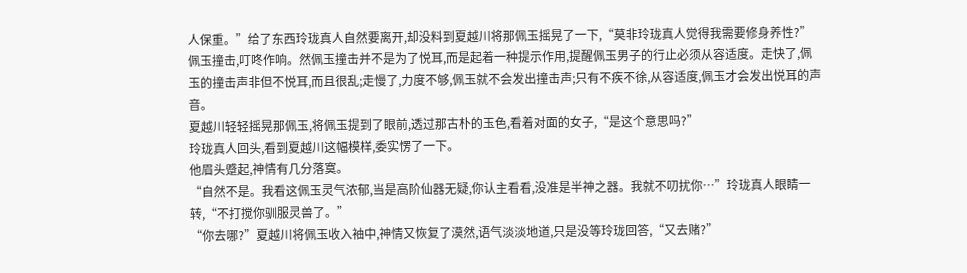人保重。”给了东西玲珑真人自然要离开,却没料到夏越川将那佩玉摇晃了一下,“莫非玲珑真人觉得我需要修身养性?”
佩玉撞击,叮咚作响。然佩玉撞击并不是为了悦耳,而是起着一种提示作用,提醒佩玉男子的行止必须从容适度。走快了,佩玉的撞击声非但不悦耳,而且很乱;走慢了,力度不够,佩玉就不会发出撞击声;只有不疾不徐,从容适度,佩玉才会发出悦耳的声音。
夏越川轻轻摇晃那佩玉,将佩玉提到了眼前,透过那古朴的玉色,看着对面的女子,“是这个意思吗?”
玲珑真人回头,看到夏越川这幅模样,委实愣了一下。
他眉头蹙起,神情有几分落寞。
“自然不是。我看这佩玉灵气浓郁,当是高阶仙器无疑,你认主看看,没准是半神之器。我就不叨扰你…”玲珑真人眼睛一转,“不打搅你驯服灵兽了。”
“你去哪?”夏越川将佩玉收入袖中,神情又恢复了漠然,语气淡淡地道,只是没等玲珑回答,“又去赌?”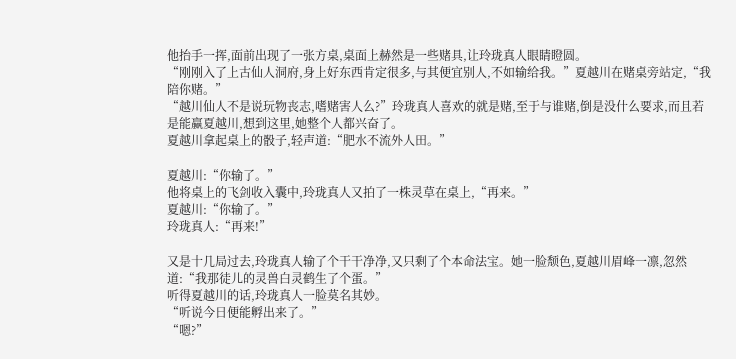他抬手一挥,面前出现了一张方桌,桌面上赫然是一些赌具,让玲珑真人眼睛瞪圆。
“刚刚入了上古仙人洞府,身上好东西肯定很多,与其便宜别人,不如输给我。”夏越川在赌桌旁站定,“我陪你赌。”
“越川仙人不是说玩物丧志,嗜赌害人么?”玲珑真人喜欢的就是赌,至于与谁赌,倒是没什么要求,而且若是能赢夏越川,想到这里,她整个人都兴奋了。
夏越川拿起桌上的骰子,轻声道:“肥水不流外人田。”

夏越川:“你输了。”
他将桌上的飞剑收入囊中,玲珑真人又拍了一株灵草在桌上,“再来。”
夏越川:“你输了。”
玲珑真人:“再来!”

又是十几局过去,玲珑真人输了个干干净净,又只剩了个本命法宝。她一脸颓色,夏越川眉峰一凛,忽然道:“我那徒儿的灵兽白灵鹤生了个蛋。”
听得夏越川的话,玲珑真人一脸莫名其妙。
“听说今日便能孵出来了。”
“嗯?”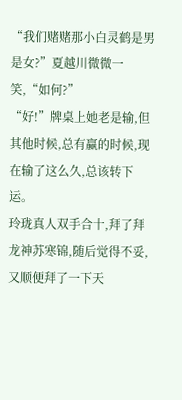“我们赌赌那小白灵鹤是男是女?”夏越川微微一笑,“如何?”
“好!”牌桌上她老是输,但其他时候,总有赢的时候,现在输了这么久,总该转下运。
玲珑真人双手合十,拜了拜龙神苏寒锦,随后觉得不妥,又顺便拜了一下天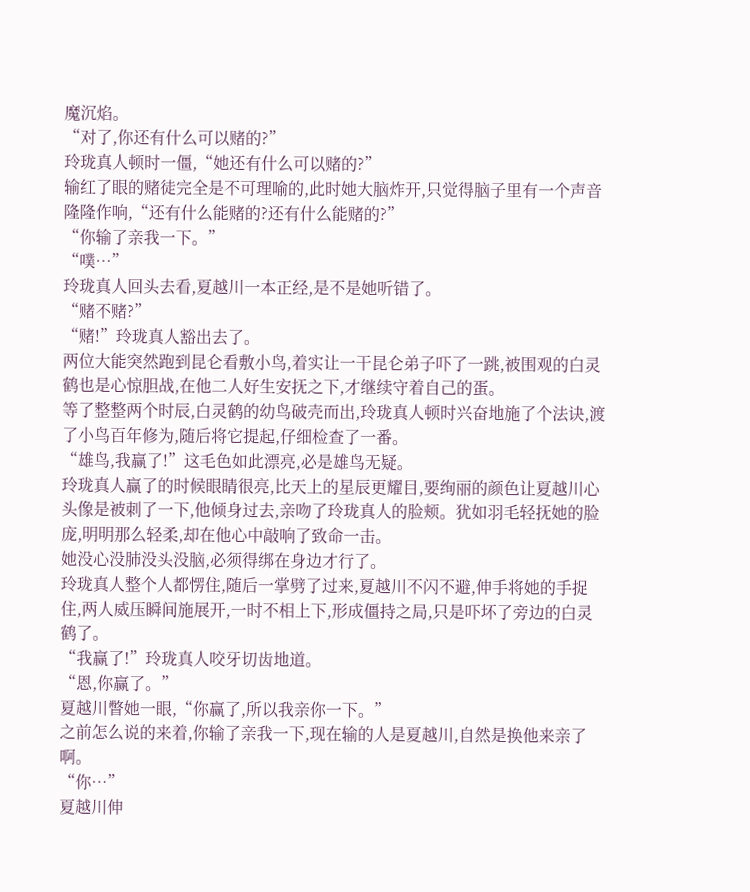魔沉焰。
“对了,你还有什么可以赌的?”
玲珑真人顿时一僵,“她还有什么可以赌的?”
输红了眼的赌徒完全是不可理喻的,此时她大脑炸开,只觉得脑子里有一个声音隆隆作响,“还有什么能赌的?还有什么能赌的?”
“你输了亲我一下。”
“噗…”
玲珑真人回头去看,夏越川一本正经,是不是她听错了。
“赌不赌?”
“赌!”玲珑真人豁出去了。
两位大能突然跑到昆仑看敷小鸟,着实让一干昆仑弟子吓了一跳,被围观的白灵鹤也是心惊胆战,在他二人好生安抚之下,才继续守着自己的蛋。
等了整整两个时辰,白灵鹤的幼鸟破壳而出,玲珑真人顿时兴奋地施了个法诀,渡了小鸟百年修为,随后将它提起,仔细检查了一番。
“雄鸟,我赢了!”这毛色如此漂亮,必是雄鸟无疑。
玲珑真人赢了的时候眼睛很亮,比天上的星辰更耀目,要绚丽的颜色让夏越川心头像是被刺了一下,他倾身过去,亲吻了玲珑真人的脸颊。犹如羽毛轻抚她的脸庞,明明那么轻柔,却在他心中敲响了致命一击。
她没心没肺没头没脑,必须得绑在身边才行了。
玲珑真人整个人都愣住,随后一掌劈了过来,夏越川不闪不避,伸手将她的手捉住,两人威压瞬间施展开,一时不相上下,形成僵持之局,只是吓坏了旁边的白灵鹤了。
“我赢了!”玲珑真人咬牙切齿地道。
“恩,你赢了。”
夏越川瞥她一眼,“你赢了,所以我亲你一下。”
之前怎么说的来着,你输了亲我一下,现在输的人是夏越川,自然是换他来亲了啊。
“你…”
夏越川伸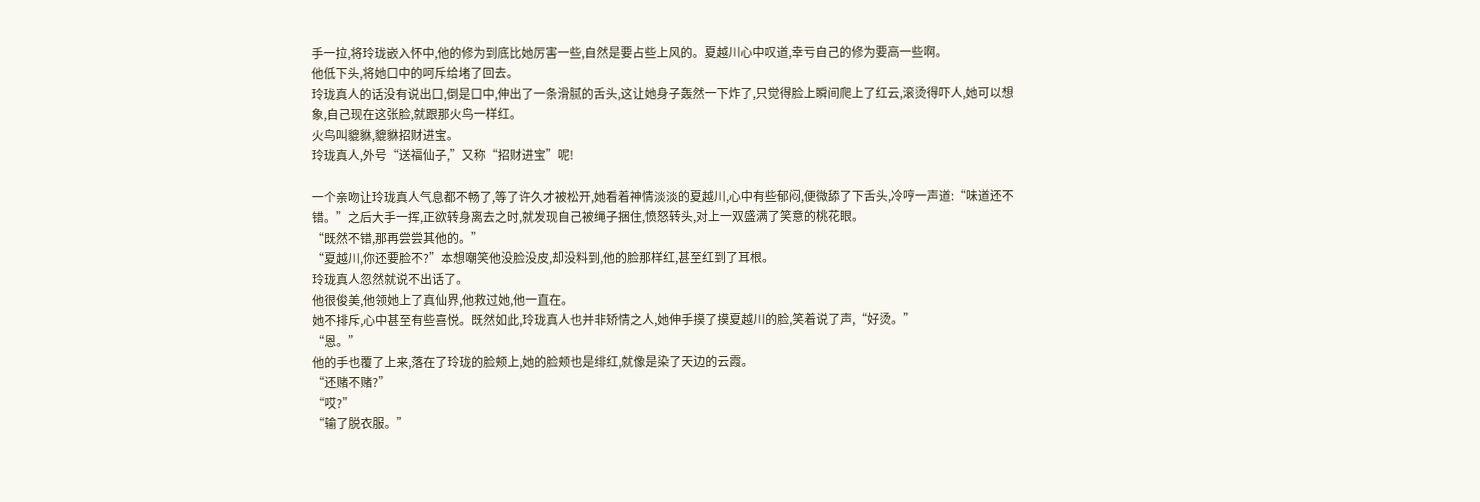手一拉,将玲珑嵌入怀中,他的修为到底比她厉害一些,自然是要占些上风的。夏越川心中叹道,幸亏自己的修为要高一些啊。
他低下头,将她口中的呵斥给堵了回去。
玲珑真人的话没有说出口,倒是口中,伸出了一条滑腻的舌头,这让她身子轰然一下炸了,只觉得脸上瞬间爬上了红云,滚烫得吓人,她可以想象,自己现在这张脸,就跟那火鸟一样红。
火鸟叫貔貅,貔貅招财进宝。
玲珑真人,外号“送福仙子,”又称“招财进宝”呢!

一个亲吻让玲珑真人气息都不畅了,等了许久才被松开,她看着神情淡淡的夏越川,心中有些郁闷,便微舔了下舌头,冷哼一声道:“味道还不错。”之后大手一挥,正欲转身离去之时,就发现自己被绳子捆住,愤怒转头,对上一双盛满了笑意的桃花眼。
“既然不错,那再尝尝其他的。”
“夏越川,你还要脸不?”本想嘲笑他没脸没皮,却没料到,他的脸那样红,甚至红到了耳根。
玲珑真人忽然就说不出话了。
他很俊美,他领她上了真仙界,他救过她,他一直在。
她不排斥,心中甚至有些喜悦。既然如此,玲珑真人也并非矫情之人,她伸手摸了摸夏越川的脸,笑着说了声,“好烫。”
“恩。”
他的手也覆了上来,落在了玲珑的脸颊上,她的脸颊也是绯红,就像是染了天边的云霞。
“还赌不赌?”
“哎?”
“输了脱衣服。”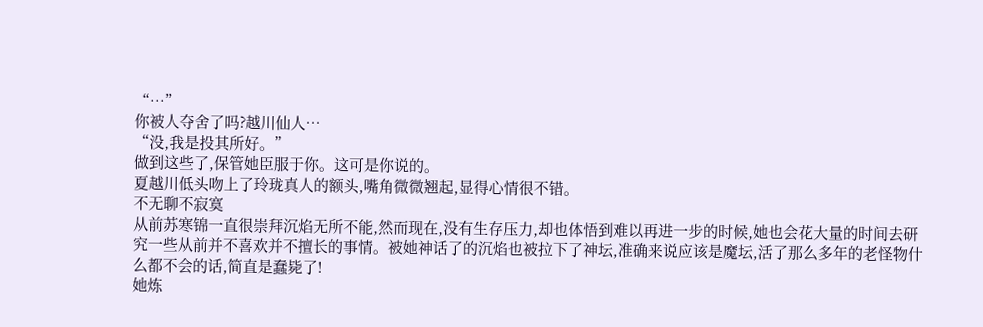“…”
你被人夺舍了吗?越川仙人…
“没,我是投其所好。”
做到这些了,保管她臣服于你。这可是你说的。
夏越川低头吻上了玲珑真人的额头,嘴角微微翘起,显得心情很不错。
不无聊不寂寞
从前苏寒锦一直很崇拜沉焰无所不能,然而现在,没有生存压力,却也体悟到难以再进一步的时候,她也会花大量的时间去研究一些从前并不喜欢并不擅长的事情。被她神话了的沉焰也被拉下了神坛,准确来说应该是魔坛,活了那么多年的老怪物什么都不会的话,简直是蠢毙了!
她炼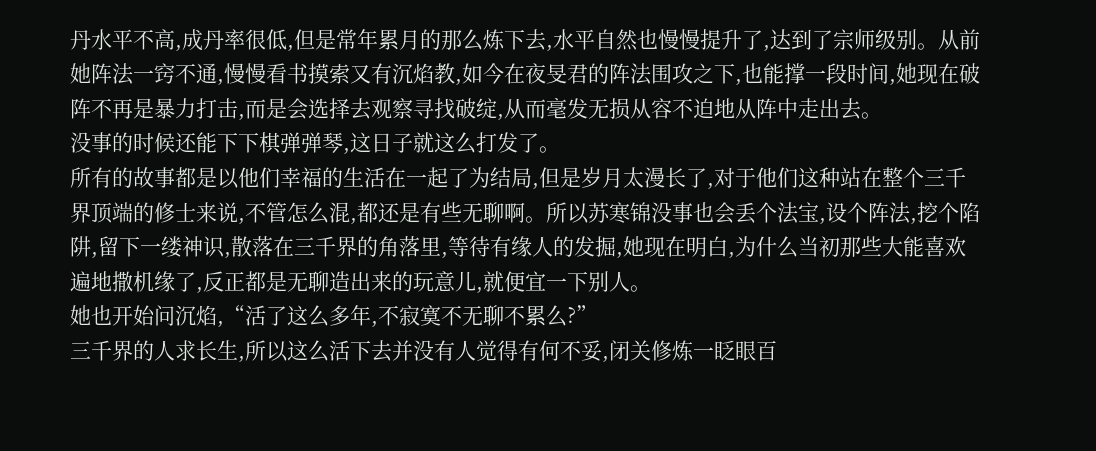丹水平不高,成丹率很低,但是常年累月的那么炼下去,水平自然也慢慢提升了,达到了宗师级别。从前她阵法一窍不通,慢慢看书摸索又有沉焰教,如今在夜旻君的阵法围攻之下,也能撑一段时间,她现在破阵不再是暴力打击,而是会选择去观察寻找破绽,从而毫发无损从容不迫地从阵中走出去。
没事的时候还能下下棋弹弹琴,这日子就这么打发了。
所有的故事都是以他们幸福的生活在一起了为结局,但是岁月太漫长了,对于他们这种站在整个三千界顶端的修士来说,不管怎么混,都还是有些无聊啊。所以苏寒锦没事也会丢个法宝,设个阵法,挖个陷阱,留下一缕神识,散落在三千界的角落里,等待有缘人的发掘,她现在明白,为什么当初那些大能喜欢遍地撒机缘了,反正都是无聊造出来的玩意儿,就便宜一下别人。
她也开始问沉焰,“活了这么多年,不寂寞不无聊不累么?”
三千界的人求长生,所以这么活下去并没有人觉得有何不妥,闭关修炼一眨眼百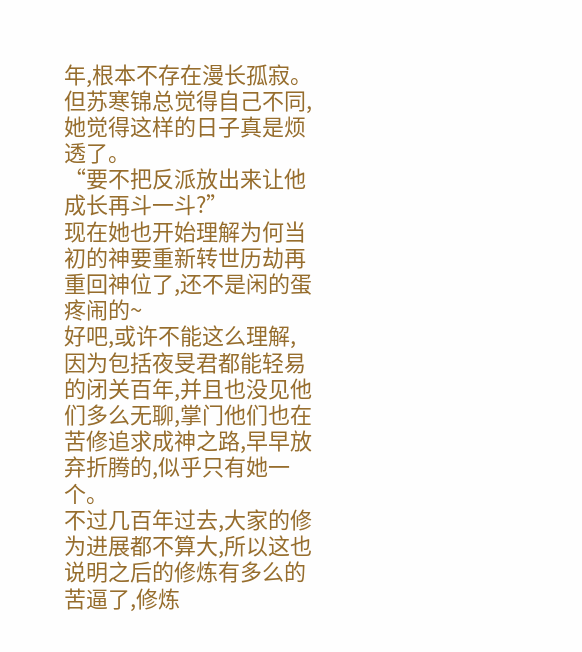年,根本不存在漫长孤寂。但苏寒锦总觉得自己不同,她觉得这样的日子真是烦透了。
“要不把反派放出来让他成长再斗一斗?”
现在她也开始理解为何当初的神要重新转世历劫再重回神位了,还不是闲的蛋疼闹的~
好吧,或许不能这么理解,因为包括夜旻君都能轻易的闭关百年,并且也没见他们多么无聊,掌门他们也在苦修追求成神之路,早早放弃折腾的,似乎只有她一个。
不过几百年过去,大家的修为进展都不算大,所以这也说明之后的修炼有多么的苦逼了,修炼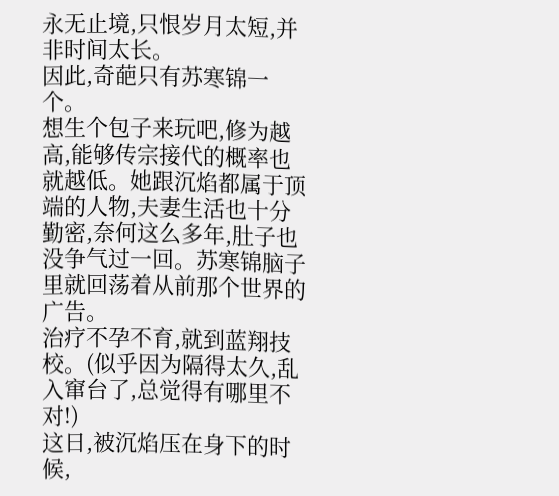永无止境,只恨岁月太短,并非时间太长。
因此,奇葩只有苏寒锦一个。
想生个包子来玩吧,修为越高,能够传宗接代的概率也就越低。她跟沉焰都属于顶端的人物,夫妻生活也十分勤密,奈何这么多年,肚子也没争气过一回。苏寒锦脑子里就回荡着从前那个世界的广告。
治疗不孕不育,就到蓝翔技校。(似乎因为隔得太久,乱入窜台了,总觉得有哪里不对!)
这日,被沉焰压在身下的时候,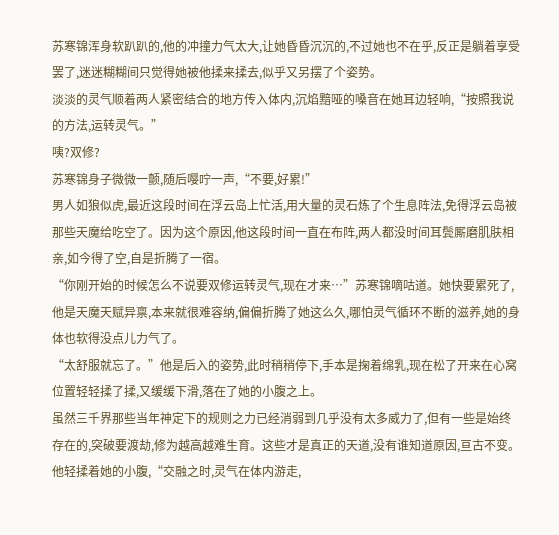苏寒锦浑身软趴趴的,他的冲撞力气太大,让她昏昏沉沉的,不过她也不在乎,反正是躺着享受罢了,迷迷糊糊间只觉得她被他揉来揉去,似乎又另摆了个姿势。
淡淡的灵气顺着两人紧密结合的地方传入体内,沉焰黯哑的嗓音在她耳边轻响,“按照我说的方法,运转灵气。”
咦?双修?
苏寒锦身子微微一颤,随后嘤咛一声,“不要,好累!”
男人如狼似虎,最近这段时间在浮云岛上忙活,用大量的灵石炼了个生息阵法,免得浮云岛被那些天魔给吃空了。因为这个原因,他这段时间一直在布阵,两人都没时间耳鬓厮磨肌肤相亲,如今得了空,自是折腾了一宿。
“你刚开始的时候怎么不说要双修运转灵气,现在才来…”苏寒锦嘀咕道。她快要累死了,他是天魔天赋异禀,本来就很难容纳,偏偏折腾了她这么久,哪怕灵气循环不断的滋养,她的身体也软得没点儿力气了。
“太舒服就忘了。”他是后入的姿势,此时稍稍停下,手本是掬着绵乳,现在松了开来在心窝位置轻轻揉了揉,又缓缓下滑,落在了她的小腹之上。
虽然三千界那些当年神定下的规则之力已经消弱到几乎没有太多威力了,但有一些是始终存在的,突破要渡劫,修为越高越难生育。这些才是真正的天道,没有谁知道原因,亘古不变。
他轻揉着她的小腹,“交融之时,灵气在体内游走,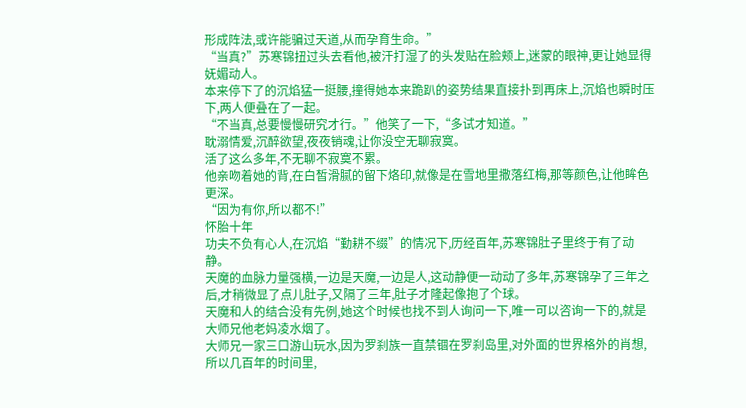形成阵法,或许能骗过天道,从而孕育生命。”
“当真?”苏寒锦扭过头去看他,被汗打湿了的头发贴在脸颊上,迷蒙的眼神,更让她显得妩媚动人。
本来停下了的沉焰猛一挺腰,撞得她本来跪趴的姿势结果直接扑到再床上,沉焰也瞬时压下,两人便叠在了一起。
“不当真,总要慢慢研究才行。”他笑了一下,“多试才知道。”
耽溺情爱,沉醉欲望,夜夜销魂,让你没空无聊寂寞。
活了这么多年,不无聊不寂寞不累。
他亲吻着她的背,在白皙滑腻的留下烙印,就像是在雪地里撒落红梅,那等颜色,让他眸色更深。
“因为有你,所以都不!”
怀胎十年
功夫不负有心人,在沉焰“勤耕不缀”的情况下,历经百年,苏寒锦肚子里终于有了动静。
天魔的血脉力量强横,一边是天魔,一边是人,这动静便一动动了多年,苏寒锦孕了三年之后,才稍微显了点儿肚子,又隔了三年,肚子才隆起像抱了个球。
天魔和人的结合没有先例,她这个时候也找不到人询问一下,唯一可以咨询一下的,就是大师兄他老妈凌水烟了。
大师兄一家三口游山玩水,因为罗刹族一直禁锢在罗刹岛里,对外面的世界格外的肖想,所以几百年的时间里,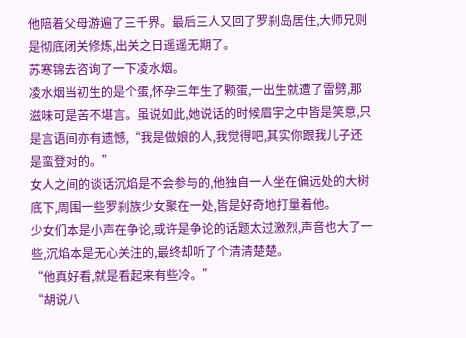他陪着父母游遍了三千界。最后三人又回了罗刹岛居住,大师兄则是彻底闭关修炼,出关之日遥遥无期了。
苏寒锦去咨询了一下凌水烟。
凌水烟当初生的是个蛋,怀孕三年生了颗蛋,一出生就遭了雷劈,那滋味可是苦不堪言。虽说如此,她说话的时候眉宇之中皆是笑意,只是言语间亦有遗憾,“我是做娘的人,我觉得吧,其实你跟我儿子还是蛮登对的。”
女人之间的谈话沉焰是不会参与的,他独自一人坐在偏远处的大树底下,周围一些罗刹族少女聚在一处,皆是好奇地打量着他。
少女们本是小声在争论,或许是争论的话题太过激烈,声音也大了一些,沉焰本是无心关注的,最终却听了个清清楚楚。
“他真好看,就是看起来有些冷。”
“胡说八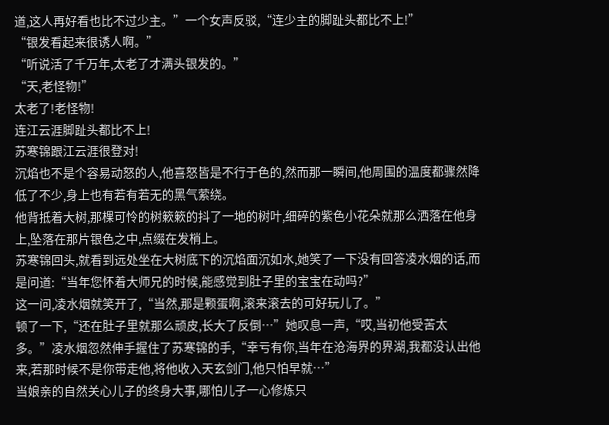道,这人再好看也比不过少主。”一个女声反驳,“连少主的脚趾头都比不上!”
“银发看起来很诱人啊。”
“听说活了千万年,太老了才满头银发的。”
“天,老怪物!”
太老了!老怪物!
连江云涯脚趾头都比不上!
苏寒锦跟江云涯很登对!
沉焰也不是个容易动怒的人,他喜怒皆是不行于色的,然而那一瞬间,他周围的温度都骤然降低了不少,身上也有若有若无的黑气萦绕。
他背抵着大树,那棵可怜的树簌簌的抖了一地的树叶,细碎的紫色小花朵就那么洒落在他身上,坠落在那片银色之中,点缀在发梢上。
苏寒锦回头,就看到远处坐在大树底下的沉焰面沉如水,她笑了一下没有回答凌水烟的话,而是问道:“当年您怀着大师兄的时候,能感觉到肚子里的宝宝在动吗?”
这一问,凌水烟就笑开了,“当然,那是颗蛋啊,滚来滚去的可好玩儿了。”
顿了一下,“还在肚子里就那么顽皮,长大了反倒…”她叹息一声,“哎,当初他受苦太多。”凌水烟忽然伸手握住了苏寒锦的手,“幸亏有你,当年在沧海界的界湖,我都没认出他来,若那时候不是你带走他,将他收入天玄剑门,他只怕早就…”
当娘亲的自然关心儿子的终身大事,哪怕儿子一心修炼只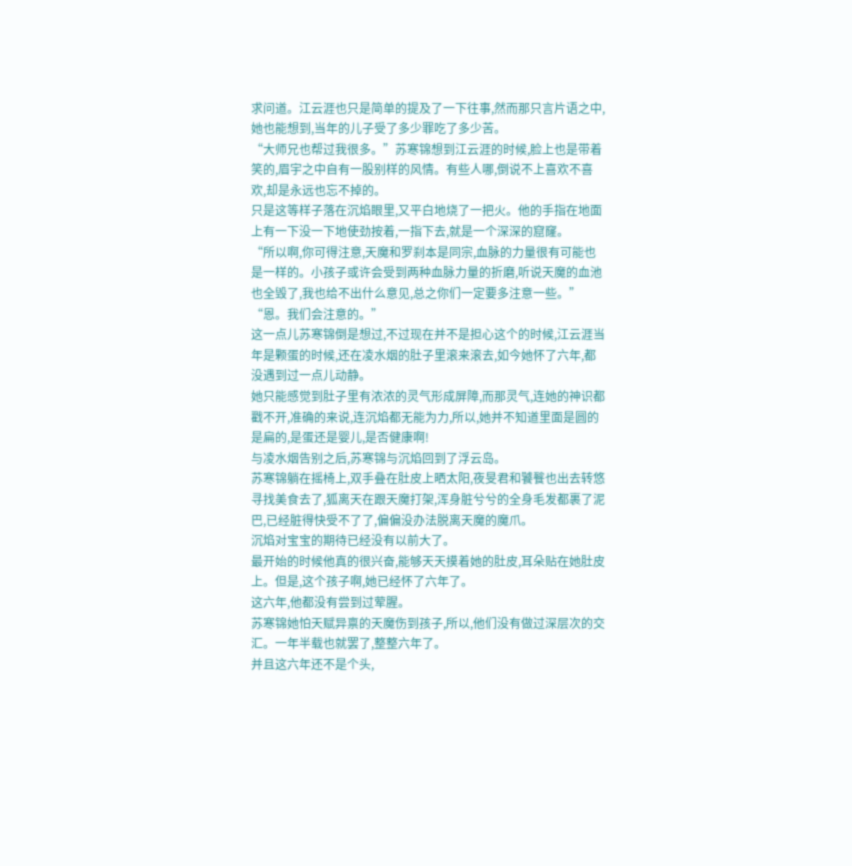求问道。江云涯也只是简单的提及了一下往事,然而那只言片语之中,她也能想到,当年的儿子受了多少罪吃了多少苦。
“大师兄也帮过我很多。”苏寒锦想到江云涯的时候,脸上也是带着笑的,眉宇之中自有一股别样的风情。有些人哪,倒说不上喜欢不喜欢,却是永远也忘不掉的。
只是这等样子落在沉焰眼里,又平白地烧了一把火。他的手指在地面上有一下没一下地使劲按着,一指下去,就是一个深深的窟窿。
“所以啊,你可得注意,天魔和罗刹本是同宗,血脉的力量很有可能也是一样的。小孩子或许会受到两种血脉力量的折磨,听说天魔的血池也全毁了,我也给不出什么意见,总之你们一定要多注意一些。”
“恩。我们会注意的。”
这一点儿苏寒锦倒是想过,不过现在并不是担心这个的时候,江云涯当年是颗蛋的时候,还在凌水烟的肚子里滚来滚去,如今她怀了六年,都没遇到过一点儿动静。
她只能感觉到肚子里有浓浓的灵气形成屏障,而那灵气,连她的神识都戳不开,准确的来说,连沉焰都无能为力,所以,她并不知道里面是圆的是扁的,是蛋还是婴儿,是否健康啊!
与凌水烟告别之后,苏寒锦与沉焰回到了浮云岛。
苏寒锦躺在摇椅上,双手叠在肚皮上晒太阳,夜旻君和饕餮也出去转悠寻找美食去了,狐离天在跟天魔打架,浑身脏兮兮的全身毛发都裹了泥巴,已经脏得快受不了了,偏偏没办法脱离天魔的魔爪。
沉焰对宝宝的期待已经没有以前大了。
最开始的时候他真的很兴奋,能够天天摸着她的肚皮,耳朵贴在她肚皮上。但是,这个孩子啊,她已经怀了六年了。
这六年,他都没有尝到过荤腥。
苏寒锦她怕天赋异禀的天魔伤到孩子,所以,他们没有做过深层次的交汇。一年半载也就罢了,整整六年了。
并且这六年还不是个头,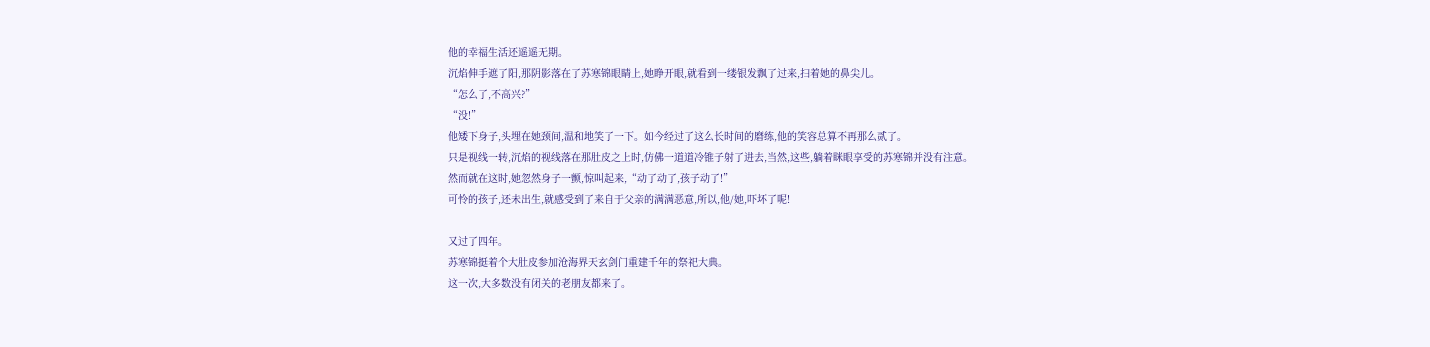他的幸福生活还遥遥无期。
沉焰伸手遮了阳,那阴影落在了苏寒锦眼睛上,她睁开眼,就看到一缕银发飘了过来,扫着她的鼻尖儿。
“怎么了,不高兴?”
“没!”
他矮下身子,头埋在她颈间,温和地笑了一下。如今经过了这么长时间的磨练,他的笑容总算不再那么贰了。
只是视线一转,沉焰的视线落在那肚皮之上时,仿佛一道道冷锥子射了进去,当然,这些,躺着眯眼享受的苏寒锦并没有注意。
然而就在这时,她忽然身子一颤,惊叫起来,“动了动了,孩子动了!”
可怜的孩子,还未出生,就感受到了来自于父亲的满满恶意,所以,他/她,吓坏了呢!

又过了四年。
苏寒锦挺着个大肚皮参加沧海界天玄剑门重建千年的祭祀大典。
这一次,大多数没有闭关的老朋友都来了。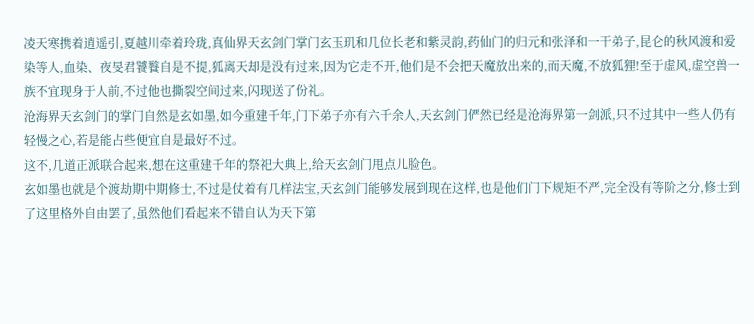凌天寒携着逍遥引,夏越川牵着玲珑,真仙界天玄剑门掌门玄玉玑和几位长老和紫灵韵,药仙门的归元和张泽和一干弟子,昆仑的秋风渡和爱染等人,血染、夜旻君饕餮自是不提,狐离天却是没有过来,因为它走不开,他们是不会把天魔放出来的,而天魔,不放狐狸!至于虚风,虚空兽一族不宜现身于人前,不过他也撕裂空间过来,闪现送了份礼。
沧海界天玄剑门的掌门自然是玄如墨,如今重建千年,门下弟子亦有六千余人,天玄剑门俨然已经是沧海界第一剑派,只不过其中一些人仍有轻慢之心,若是能占些便宜自是最好不过。
这不,几道正派联合起来,想在这重建千年的祭祀大典上,给天玄剑门甩点儿脸色。
玄如墨也就是个渡劫期中期修士,不过是仗着有几样法宝,天玄剑门能够发展到现在这样,也是他们门下规矩不严,完全没有等阶之分,修士到了这里格外自由罢了,虽然他们看起来不错自认为天下第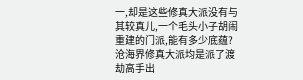一,却是这些修真大派没有与其较真儿,一个毛头小子胡闹重建的门派,能有多少底蕴?
沧海界修真大派均是派了渡劫高手出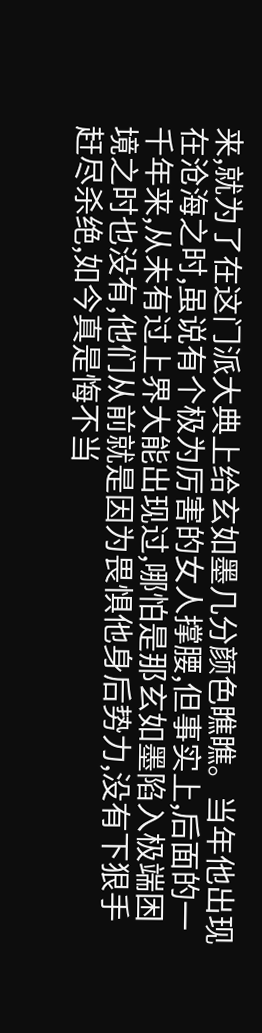来,就为了在这门派大典上给玄如墨几分颜色瞧瞧。当年他出现在沧海之时,虽说有个极为厉害的女人撑腰,但事实上,后面的一千年来,从未有过上界大能出现过,哪怕是那玄如墨陷入极端困境之时也没有,他们从前就是因为畏惧他身后势力,没有下狠手赶尽杀绝,如今真是悔不当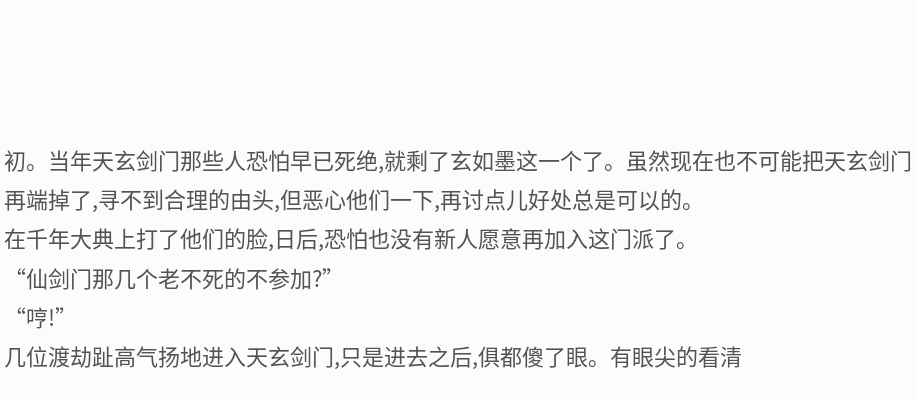初。当年天玄剑门那些人恐怕早已死绝,就剩了玄如墨这一个了。虽然现在也不可能把天玄剑门再端掉了,寻不到合理的由头,但恶心他们一下,再讨点儿好处总是可以的。
在千年大典上打了他们的脸,日后,恐怕也没有新人愿意再加入这门派了。
“仙剑门那几个老不死的不参加?”
“哼!”
几位渡劫趾高气扬地进入天玄剑门,只是进去之后,俱都傻了眼。有眼尖的看清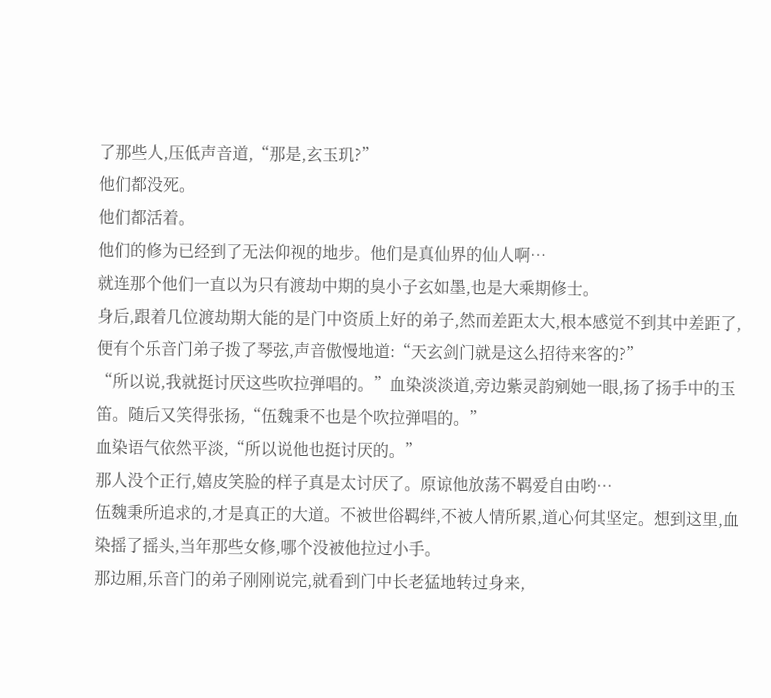了那些人,压低声音道,“那是,玄玉玑?”
他们都没死。
他们都活着。
他们的修为已经到了无法仰视的地步。他们是真仙界的仙人啊…
就连那个他们一直以为只有渡劫中期的臭小子玄如墨,也是大乘期修士。
身后,跟着几位渡劫期大能的是门中资质上好的弟子,然而差距太大,根本感觉不到其中差距了,便有个乐音门弟子拨了琴弦,声音傲慢地道:“天玄剑门就是这么招待来客的?”
“所以说,我就挺讨厌这些吹拉弹唱的。”血染淡淡道,旁边紫灵韵剜她一眼,扬了扬手中的玉笛。随后又笑得张扬,“伍魏秉不也是个吹拉弹唱的。”
血染语气依然平淡,“所以说他也挺讨厌的。”
那人没个正行,嬉皮笑脸的样子真是太讨厌了。原谅他放荡不羁爱自由哟…
伍魏秉所追求的,才是真正的大道。不被世俗羁绊,不被人情所累,道心何其坚定。想到这里,血染摇了摇头,当年那些女修,哪个没被他拉过小手。
那边厢,乐音门的弟子刚刚说完,就看到门中长老猛地转过身来,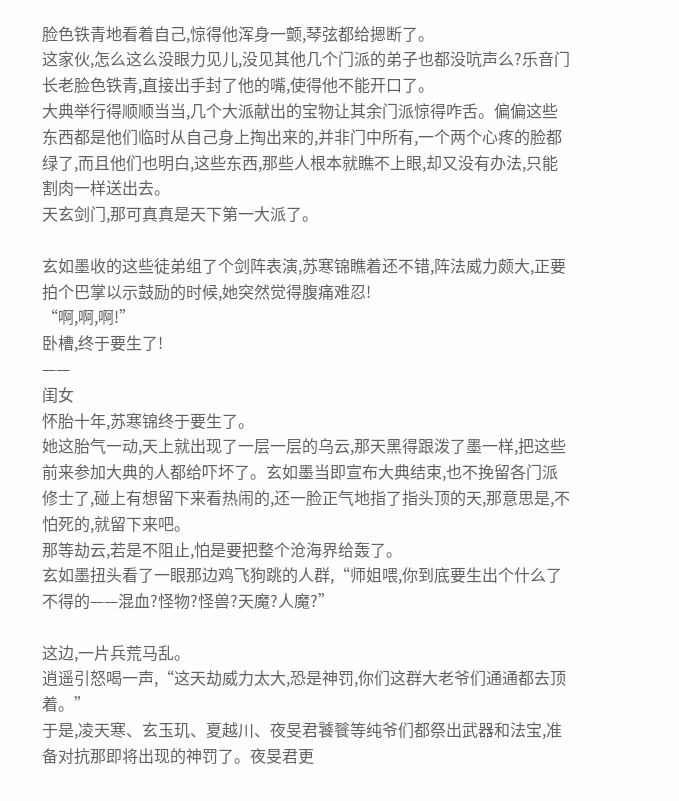脸色铁青地看着自己,惊得他浑身一颤,琴弦都给摁断了。
这家伙,怎么这么没眼力见儿,没见其他几个门派的弟子也都没吭声么?乐音门长老脸色铁青,直接出手封了他的嘴,使得他不能开口了。
大典举行得顺顺当当,几个大派献出的宝物让其余门派惊得咋舌。偏偏这些东西都是他们临时从自己身上掏出来的,并非门中所有,一个两个心疼的脸都绿了,而且他们也明白,这些东西,那些人根本就瞧不上眼,却又没有办法,只能割肉一样送出去。
天玄剑门,那可真真是天下第一大派了。

玄如墨收的这些徒弟组了个剑阵表演,苏寒锦瞧着还不错,阵法威力颇大,正要拍个巴掌以示鼓励的时候,她突然觉得腹痛难忍!
“啊,啊,啊!”
卧槽,终于要生了!
——
闺女
怀胎十年,苏寒锦终于要生了。
她这胎气一动,天上就出现了一层一层的乌云,那天黑得跟泼了墨一样,把这些前来参加大典的人都给吓坏了。玄如墨当即宣布大典结束,也不挽留各门派修士了,碰上有想留下来看热闹的,还一脸正气地指了指头顶的天,那意思是,不怕死的,就留下来吧。
那等劫云,若是不阻止,怕是要把整个沧海界给轰了。
玄如墨扭头看了一眼那边鸡飞狗跳的人群,“师姐喂,你到底要生出个什么了不得的——混血?怪物?怪兽?天魔?人魔?”

这边,一片兵荒马乱。
逍遥引怒喝一声,“这天劫威力太大,恐是神罚,你们这群大老爷们通通都去顶着。”
于是,凌天寒、玄玉玑、夏越川、夜旻君饕餮等纯爷们都祭出武器和法宝,准备对抗那即将出现的神罚了。夜旻君更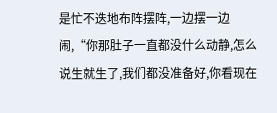是忙不迭地布阵摆阵,一边摆一边闹,“你那肚子一直都没什么动静,怎么说生就生了,我们都没准备好,你看现在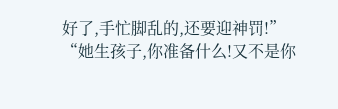好了,手忙脚乱的,还要迎神罚!”
“她生孩子,你准备什么!又不是你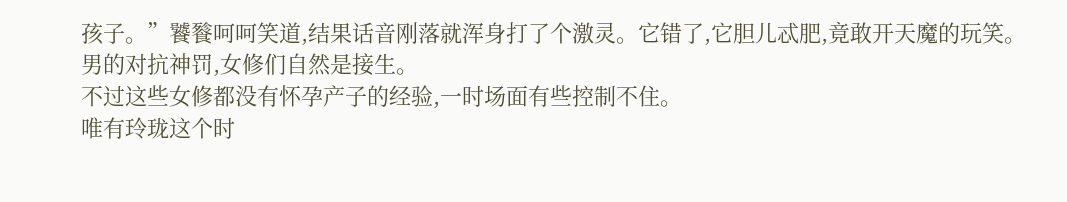孩子。”饕餮呵呵笑道,结果话音刚落就浑身打了个激灵。它错了,它胆儿忒肥,竟敢开天魔的玩笑。
男的对抗神罚,女修们自然是接生。
不过这些女修都没有怀孕产子的经验,一时场面有些控制不住。
唯有玲珑这个时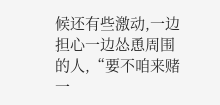候还有些激动,一边担心一边怂恿周围的人,“要不咱来赌一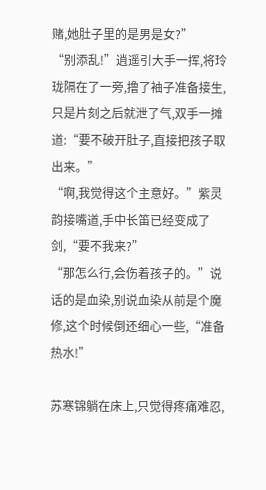赌,她肚子里的是男是女?”
“别添乱!”逍遥引大手一挥,将玲珑隔在了一旁,撸了袖子准备接生,只是片刻之后就泄了气,双手一摊道:“要不破开肚子,直接把孩子取出来。”
“啊,我觉得这个主意好。”紫灵韵接嘴道,手中长笛已经变成了剑,“要不我来?”
“那怎么行,会伤着孩子的。”说话的是血染,别说血染从前是个魔修,这个时候倒还细心一些,“准备热水!”

苏寒锦躺在床上,只觉得疼痛难忍,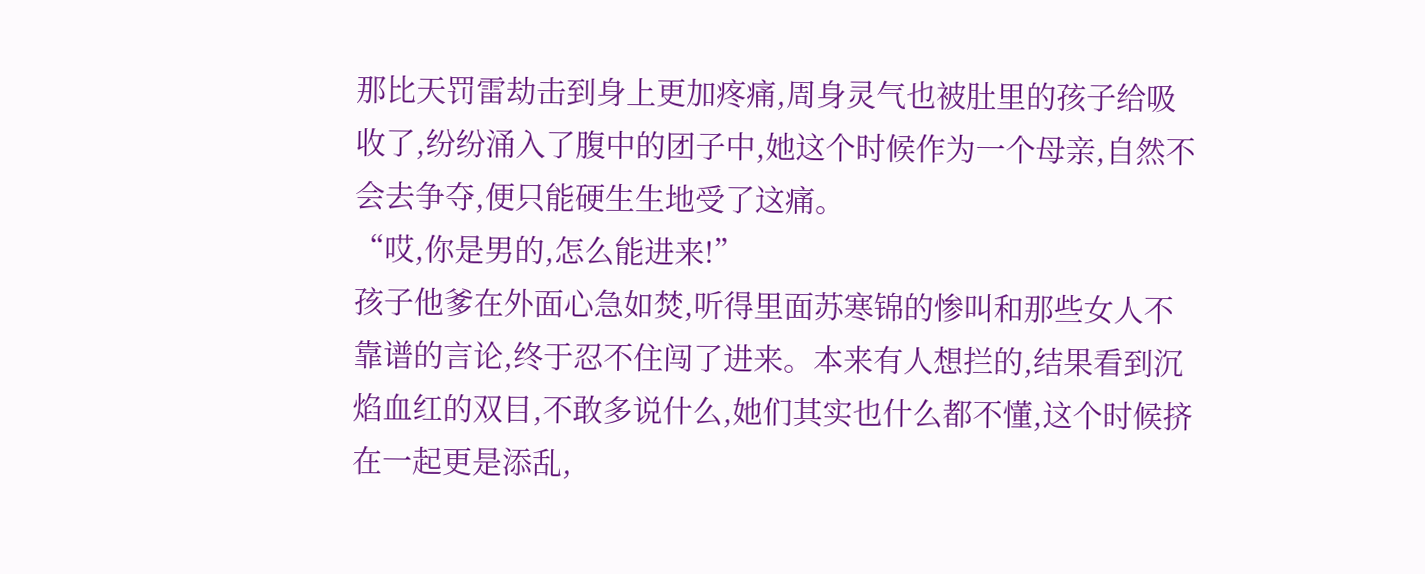那比天罚雷劫击到身上更加疼痛,周身灵气也被肚里的孩子给吸收了,纷纷涌入了腹中的团子中,她这个时候作为一个母亲,自然不会去争夺,便只能硬生生地受了这痛。
“哎,你是男的,怎么能进来!”
孩子他爹在外面心急如焚,听得里面苏寒锦的惨叫和那些女人不靠谱的言论,终于忍不住闯了进来。本来有人想拦的,结果看到沉焰血红的双目,不敢多说什么,她们其实也什么都不懂,这个时候挤在一起更是添乱,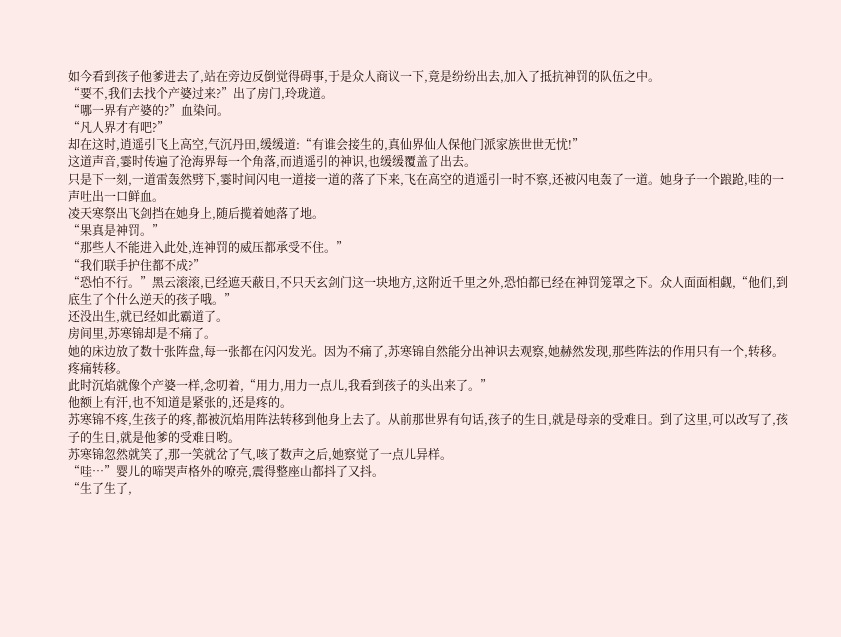如今看到孩子他爹进去了,站在旁边反倒觉得碍事,于是众人商议一下,竟是纷纷出去,加入了抵抗神罚的队伍之中。
“要不,我们去找个产婆过来?”出了房门,玲珑道。
“哪一界有产婆的?”血染问。
“凡人界才有吧?”
却在这时,逍遥引飞上高空,气沉丹田,缓缓道:“有谁会接生的,真仙界仙人保他门派家族世世无忧!”
这道声音,霎时传遍了沧海界每一个角落,而逍遥引的神识,也缓缓覆盖了出去。
只是下一刻,一道雷轰然劈下,霎时间闪电一道接一道的落了下来,飞在高空的逍遥引一时不察,还被闪电轰了一道。她身子一个踉跄,哇的一声吐出一口鲜血。
凌天寒祭出飞剑挡在她身上,随后揽着她落了地。
“果真是神罚。”
“那些人不能进入此处,连神罚的威压都承受不住。”
“我们联手护住都不成?”
“恐怕不行。”黑云滚滚,已经遮天蔽日,不只天玄剑门这一块地方,这附近千里之外,恐怕都已经在神罚笼罩之下。众人面面相觑,“他们,到底生了个什么逆天的孩子哦。”
还没出生,就已经如此霸道了。
房间里,苏寒锦却是不痛了。
她的床边放了数十张阵盘,每一张都在闪闪发光。因为不痛了,苏寒锦自然能分出神识去观察,她赫然发现,那些阵法的作用只有一个,转移。
疼痛转移。
此时沉焰就像个产婆一样,念叨着,“用力,用力一点儿,我看到孩子的头出来了。”
他额上有汗,也不知道是紧张的,还是疼的。
苏寒锦不疼,生孩子的疼,都被沉焰用阵法转移到他身上去了。从前那世界有句话,孩子的生日,就是母亲的受难日。到了这里,可以改写了,孩子的生日,就是他爹的受难日哟。
苏寒锦忽然就笑了,那一笑就岔了气,咳了数声之后,她察觉了一点儿异样。
“哇…”婴儿的啼哭声格外的嘹亮,震得整座山都抖了又抖。
“生了生了,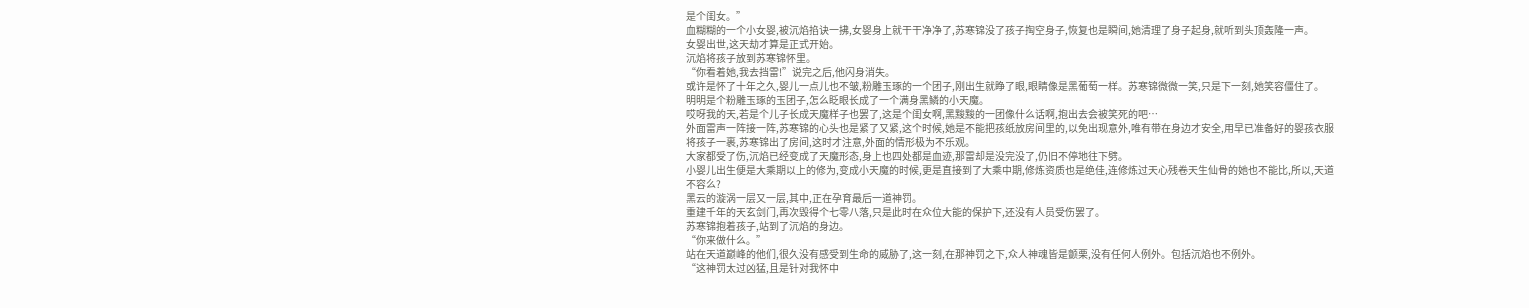是个闺女。”
血糊糊的一个小女婴,被沉焰掐诀一拂,女婴身上就干干净净了,苏寒锦没了孩子掏空身子,恢复也是瞬间,她清理了身子起身,就听到头顶轰隆一声。
女婴出世,这天劫才算是正式开始。
沉焰将孩子放到苏寒锦怀里。
“你看着她,我去挡雷!”说完之后,他闪身消失。
或许是怀了十年之久,婴儿一点儿也不皱,粉雕玉琢的一个团子,刚出生就睁了眼,眼睛像是黑葡萄一样。苏寒锦微微一笑,只是下一刻,她笑容僵住了。
明明是个粉雕玉琢的玉团子,怎么眨眼长成了一个满身黑鳞的小天魔。
哎呀我的天,若是个儿子长成天魔样子也罢了,这是个闺女啊,黑黢黢的一团像什么话啊,抱出去会被笑死的吧…
外面雷声一阵接一阵,苏寒锦的心头也是紧了又紧,这个时候,她是不能把孩纸放房间里的,以免出现意外,唯有带在身边才安全,用早已准备好的婴孩衣服将孩子一裹,苏寒锦出了房间,这时才注意,外面的情形极为不乐观。
大家都受了伤,沉焰已经变成了天魔形态,身上也四处都是血迹,那雷却是没完没了,仍旧不停地往下劈。
小婴儿出生便是大乘期以上的修为,变成小天魔的时候,更是直接到了大乘中期,修炼资质也是绝佳,连修炼过天心残卷天生仙骨的她也不能比,所以,天道不容么?
黑云的漩涡一层又一层,其中,正在孕育最后一道神罚。
重建千年的天玄剑门,再次毁得个七零八落,只是此时在众位大能的保护下,还没有人员受伤罢了。
苏寒锦抱着孩子,站到了沉焰的身边。
“你来做什么。”
站在天道巅峰的他们,很久没有感受到生命的威胁了,这一刻,在那神罚之下,众人神魂皆是颤栗,没有任何人例外。包括沉焰也不例外。
“这神罚太过凶猛,且是针对我怀中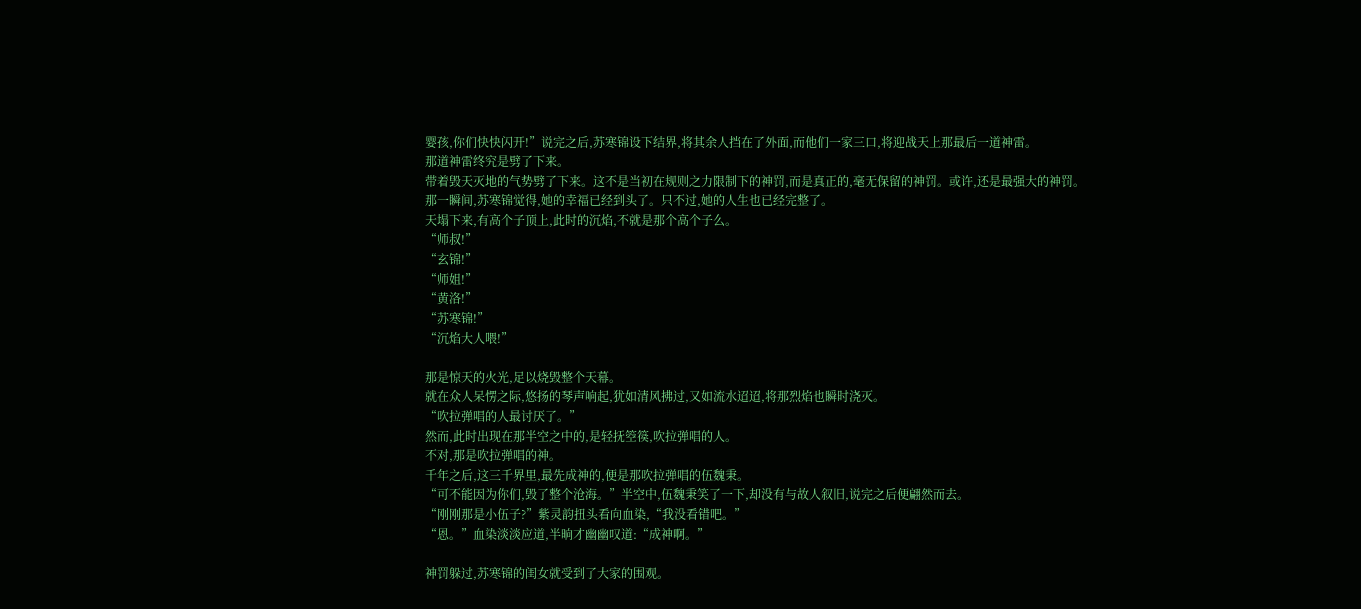婴孩,你们快快闪开!”说完之后,苏寒锦设下结界,将其余人挡在了外面,而他们一家三口,将迎战天上那最后一道神雷。
那道神雷终究是劈了下来。
带着毁天灭地的气势劈了下来。这不是当初在规则之力限制下的神罚,而是真正的,毫无保留的神罚。或许,还是最强大的神罚。
那一瞬间,苏寒锦觉得,她的幸福已经到头了。只不过,她的人生也已经完整了。
天塌下来,有高个子顶上,此时的沉焰,不就是那个高个子么。
“师叔!”
“玄锦!”
“师姐!”
“黄洛!”
“苏寒锦!”
“沉焰大人喂!”

那是惊天的火光,足以烧毁整个天幕。
就在众人呆愣之际,悠扬的琴声响起,犹如清风拂过,又如流水迢迢,将那烈焰也瞬时浇灭。
“吹拉弹唱的人最讨厌了。”
然而,此时出现在那半空之中的,是轻抚箜篌,吹拉弹唱的人。
不对,那是吹拉弹唱的神。
千年之后,这三千界里,最先成神的,便是那吹拉弹唱的伍魏秉。
“可不能因为你们,毁了整个沧海。”半空中,伍魏秉笑了一下,却没有与故人叙旧,说完之后便翩然而去。
“刚刚那是小伍子?”紫灵韵扭头看向血染,“我没看错吧。”
“恩。”血染淡淡应道,半晌才幽幽叹道:“成神啊。”

神罚躲过,苏寒锦的闺女就受到了大家的围观。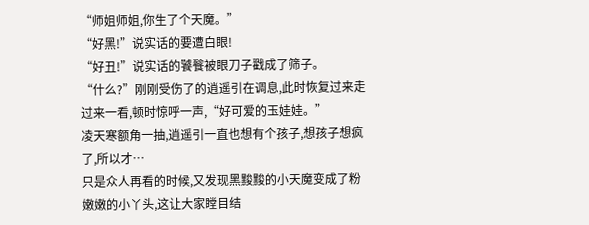“师姐师姐,你生了个天魔。”
“好黑!”说实话的要遭白眼!
“好丑!”说实话的饕餮被眼刀子戳成了筛子。
“什么?”刚刚受伤了的逍遥引在调息,此时恢复过来走过来一看,顿时惊呼一声,“好可爱的玉娃娃。”
凌天寒额角一抽,逍遥引一直也想有个孩子,想孩子想疯了,所以才…
只是众人再看的时候,又发现黑黢黢的小天魔变成了粉嫩嫩的小丫头,这让大家瞠目结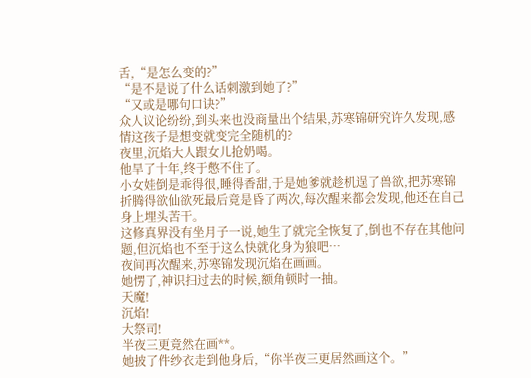舌,“是怎么变的?”
“是不是说了什么话刺激到她了?”
“又或是哪句口诀?”
众人议论纷纷,到头来也没商量出个结果,苏寒锦研究许久发现,感情这孩子是想变就变完全随机的?
夜里,沉焰大人跟女儿抢奶喝。
他旱了十年,终于憋不住了。
小女娃倒是乖得很,睡得香甜,于是她爹就趁机逞了兽欲,把苏寒锦折腾得欲仙欲死最后竟是昏了两次,每次醒来都会发现,他还在自己身上埋头苦干。
这修真界没有坐月子一说,她生了就完全恢复了,倒也不存在其他问题,但沉焰也不至于这么快就化身为狼吧…
夜间再次醒来,苏寒锦发现沉焰在画画。
她愣了,神识扫过去的时候,额角顿时一抽。
天魔!
沉焰!
大祭司!
半夜三更竟然在画**。
她披了件纱衣走到他身后,“你半夜三更居然画这个。”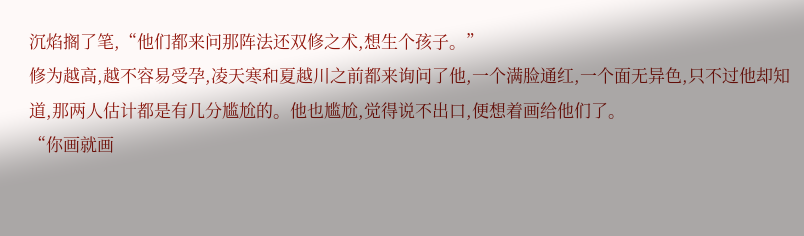沉焰搁了笔,“他们都来问那阵法还双修之术,想生个孩子。”
修为越高,越不容易受孕,凌天寒和夏越川之前都来询问了他,一个满脸通红,一个面无异色,只不过他却知道,那两人估计都是有几分尴尬的。他也尴尬,觉得说不出口,便想着画给他们了。
“你画就画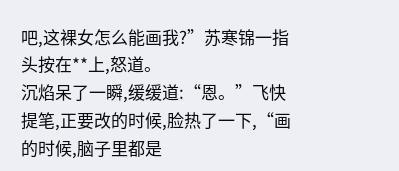吧,这裸女怎么能画我?”苏寒锦一指头按在**上,怒道。
沉焰呆了一瞬,缓缓道:“恩。”飞快提笔,正要改的时候,脸热了一下,“画的时候,脑子里都是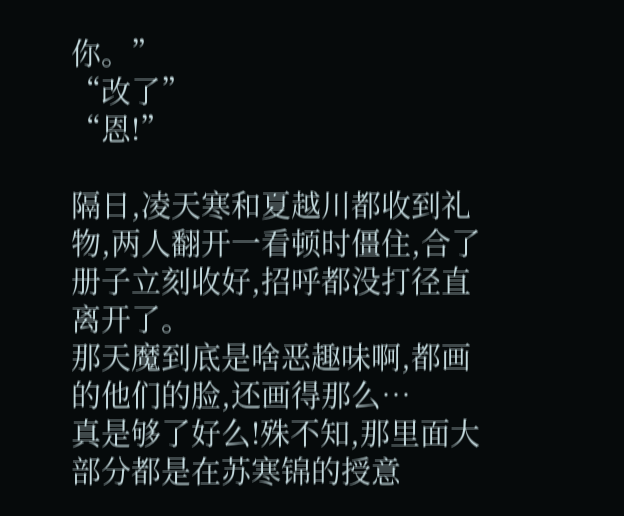你。”
“改了”
“恩!”

隔日,凌天寒和夏越川都收到礼物,两人翻开一看顿时僵住,合了册子立刻收好,招呼都没打径直离开了。
那天魔到底是啥恶趣味啊,都画的他们的脸,还画得那么…
真是够了好么!殊不知,那里面大部分都是在苏寒锦的授意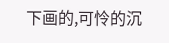下画的,可怜的沉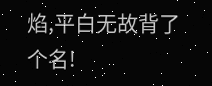焰,平白无故背了个名!